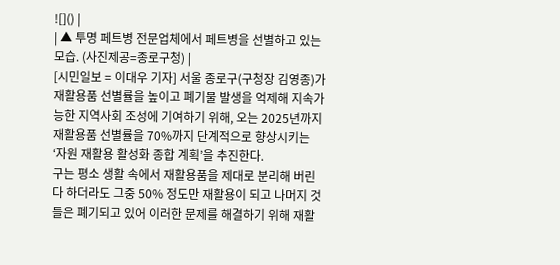![]() |
| ▲ 투명 페트병 전문업체에서 페트병을 선별하고 있는 모습. (사진제공=종로구청) |
[시민일보 = 이대우 기자] 서울 종로구(구청장 김영종)가 재활용품 선별률을 높이고 폐기물 발생을 억제해 지속가능한 지역사회 조성에 기여하기 위해, 오는 2025년까지 재활용품 선별률을 70%까지 단계적으로 향상시키는 ‘자원 재활용 활성화 종합 계획’을 추진한다.
구는 평소 생활 속에서 재활용품을 제대로 분리해 버린다 하더라도 그중 50% 정도만 재활용이 되고 나머지 것들은 폐기되고 있어 이러한 문제를 해결하기 위해 재활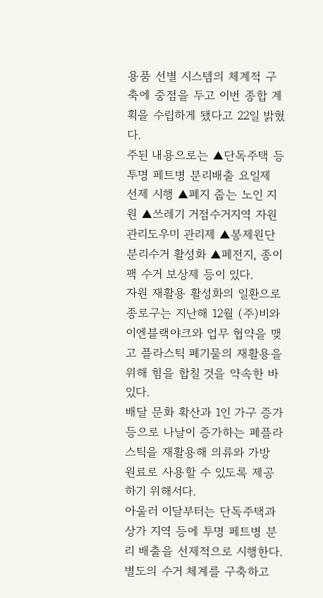용품 선별 시스템의 체계적 구축에 중점을 두고 이번 종합 계획을 수립하게 됐다고 22일 밝혔다.
주된 내용으로는 ▲단독주택 등 투명 페트병 분리배출 요일제 선제 시행 ▲폐지 줍는 노인 지원 ▲쓰레기 거점수거지역 자원관리도우미 관리제 ▲봉제원단 분리수거 활성화 ▲폐전지, 종이팩 수거 보상제 등이 있다.
자원 재활용 활성화의 일환으로 종로구는 지난해 12월 (주)비와이엔블랙야크와 업무 협약을 맺고 플라스틱 폐기물의 재활용을 위해 힘을 합칠 것을 약속한 바 있다.
배달 문화 확산과 1인 가구 증가 등으로 나날이 증가하는 폐플라스틱을 재활용해 의류와 가방 원료로 사용할 수 있도록 제공하기 위해서다.
아울러 이달부터는 단독주택과 상가 지역 등에 투명 페트병 분리 배출을 선제적으로 시행한다. 별도의 수거 체계를 구축하고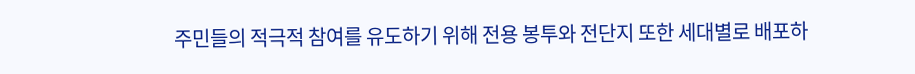주민들의 적극적 참여를 유도하기 위해 전용 봉투와 전단지 또한 세대별로 배포하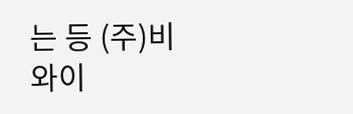는 등 (주)비와이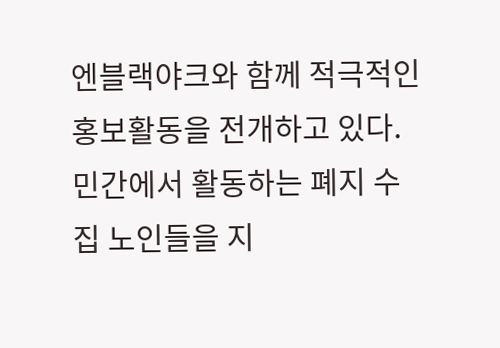엔블랙야크와 함께 적극적인 홍보활동을 전개하고 있다.
민간에서 활동하는 폐지 수집 노인들을 지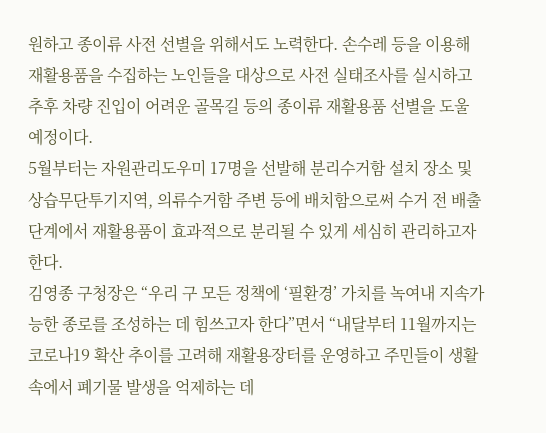원하고 종이류 사전 선별을 위해서도 노력한다. 손수레 등을 이용해 재활용품을 수집하는 노인들을 대상으로 사전 실태조사를 실시하고 추후 차량 진입이 어려운 골목길 등의 종이류 재활용품 선별을 도울 예정이다.
5월부터는 자원관리도우미 17명을 선발해 분리수거함 설치 장소 및 상습무단투기지역, 의류수거함 주변 등에 배치함으로써 수거 전 배출단계에서 재활용품이 효과적으로 분리될 수 있게 세심히 관리하고자 한다.
김영종 구청장은 “우리 구 모든 정책에 ‘필환경’ 가치를 녹여내 지속가능한 종로를 조성하는 데 힘쓰고자 한다”면서 “내달부터 11월까지는 코로나19 확산 추이를 고려해 재활용장터를 운영하고 주민들이 생활 속에서 폐기물 발생을 억제하는 데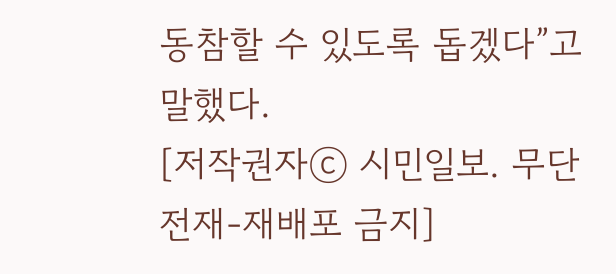동참할 수 있도록 돕겠다”고 말했다.
[저작권자ⓒ 시민일보. 무단전재-재배포 금지]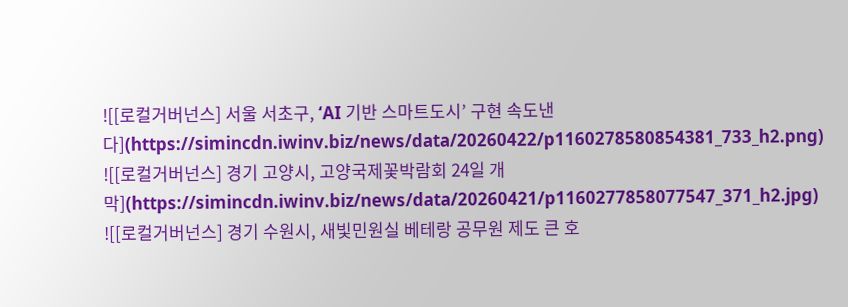![[로컬거버넌스] 서울 서초구, ‘AI 기반 스마트도시’ 구현 속도낸다](https://simincdn.iwinv.biz/news/data/20260422/p1160278580854381_733_h2.png)
![[로컬거버넌스] 경기 고양시, 고양국제꽃박람회 24일 개막](https://simincdn.iwinv.biz/news/data/20260421/p1160277858077547_371_h2.jpg)
![[로컬거버넌스] 경기 수원시, 새빛민원실 베테랑 공무원 제도 큰 호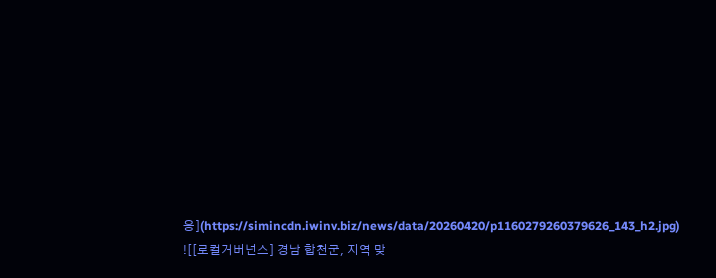응](https://simincdn.iwinv.biz/news/data/20260420/p1160279260379626_143_h2.jpg)
![[로컬거버넌스] 경남 합천군, 지역 맞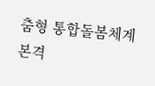춤형 통합돌봄체계 본격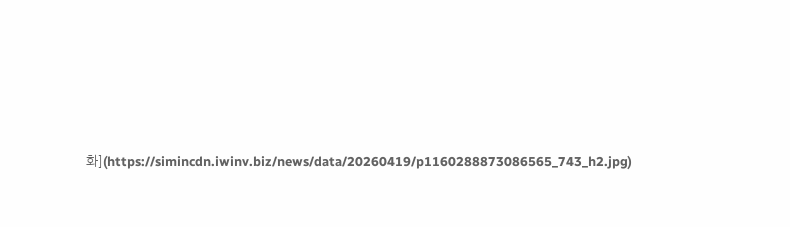화](https://simincdn.iwinv.biz/news/data/20260419/p1160288873086565_743_h2.jpg)